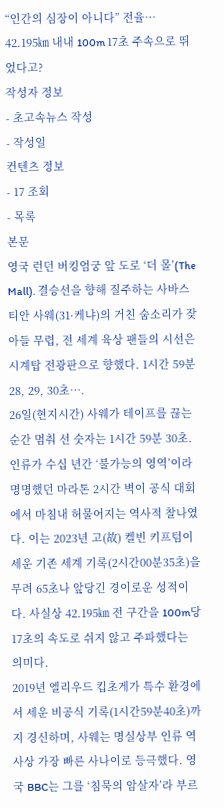“인간의 심장이 아니다” 전율… 42.195㎞ 내내 100m 17초 주속으로 뛰었다고?
작성자 정보
- 초고속뉴스 작성
- 작성일
컨텐츠 정보
- 17 조회
- 목록
본문
영국 런던 버킹엄궁 앞 도로 ‘더 몰’(The Mall). 결승선을 향해 질주하는 사바스티안 사웨(31·케냐)의 거친 숨소리가 잦아들 무렵, 전 세계 육상 팬들의 시선은 시계탑 전광판으로 향했다. 1시간 59분 28, 29, 30초….
26일(현지시간) 사웨가 테이프를 끊는 순간 멈춰 선 숫자는 1시간 59분 30초. 인류가 수십 년간 ‘불가능의 영역’이라 명명했던 마라톤 2시간 벽이 공식 대회에서 마침내 허물어지는 역사적 찰나였다. 이는 2023년 고(故) 켈빈 키프텀이 세운 기존 세계 기록(2시간00분35초)을 무려 65초나 앞당긴 경이로운 성적이다. 사실상 42.195㎞ 전 구간을 100m당 17초의 속도로 쉬지 않고 주파했다는 의미다.
2019년 엘리우드 킵초게가 특수 환경에서 세운 비공식 기록(1시간59분40초)까지 경신하며, 사웨는 명실상부 인류 역사상 가장 빠른 사나이로 등극했다. 영국 BBC는 그를 ‘침묵의 암살자’라 부르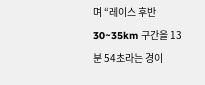며 “레이스 후반 30~35km 구간을 13분 54초라는 경이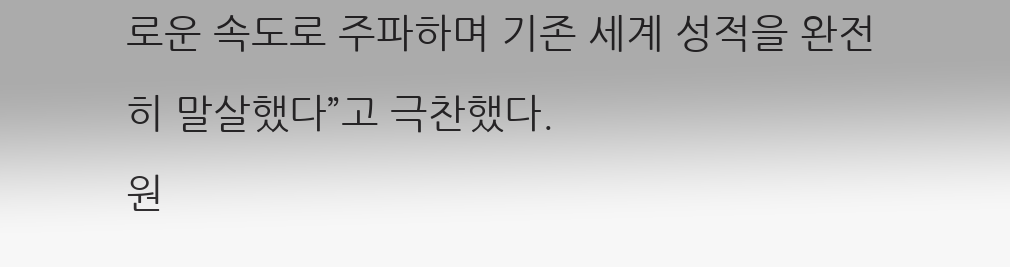로운 속도로 주파하며 기존 세계 성적을 완전히 말살했다”고 극찬했다.
원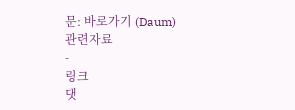문: 바로가기 (Daum)
관련자료
-
링크
댓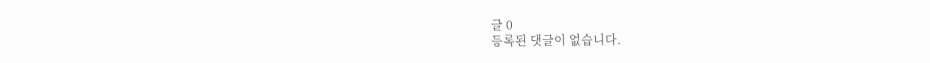글 0
등록된 댓글이 없습니다.